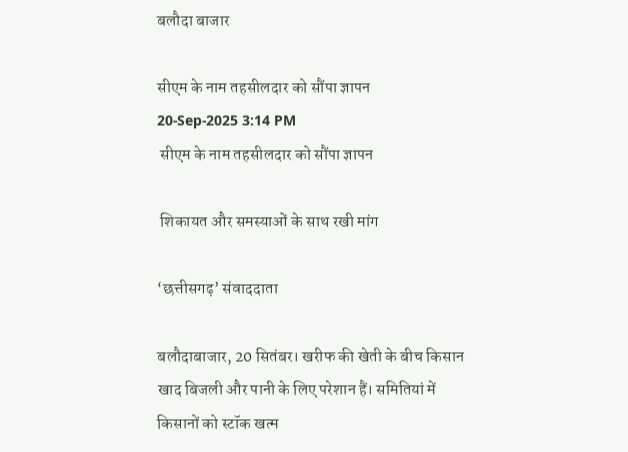बलौदा बाजार

सीएम के नाम तहसीलदार को सौंपा ज्ञापन
20-Sep-2025 3:14 PM
 सीएम के नाम तहसीलदार को सौंपा ज्ञापन

 शिकायत और समस्याओं के साथ रखी मांग

‘छत्तीसगढ़’ संवाददाता

बलौदाबाजार, 20 सितंबर। खरीफ की खेती के बीच किसान खाद बिजली और पानी के लिए परेशान हैं। समितियां में किसानों को स्टॉक खत्म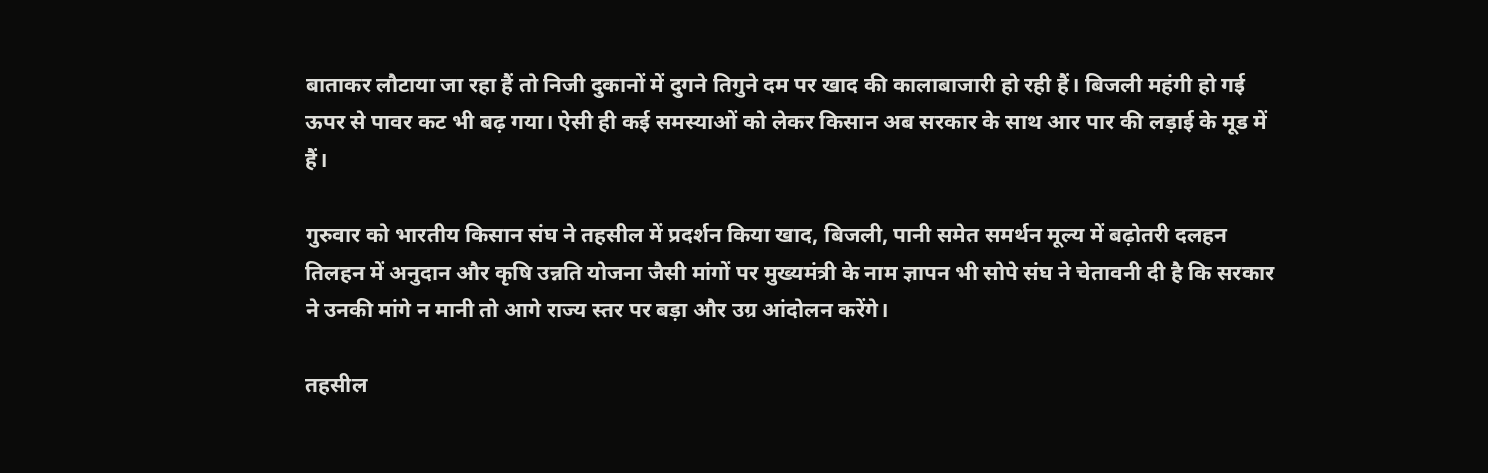बाताकर लौटाया जा रहा हैं तो निजी दुकानों में दुगने तिगुने दम पर खाद की कालाबाजारी हो रही हैं। बिजली महंगी हो गई ऊपर से पावर कट भी बढ़ गया। ऐसी ही कई समस्याओं को लेकर किसान अब सरकार के साथ आर पार की लड़ाई के मूड में हैं।

गुरुवार को भारतीय किसान संघ ने तहसील में प्रदर्शन किया खाद, बिजली, पानी समेत समर्थन मूल्य में बढ़ोतरी दलहन तिलहन में अनुदान और कृषि उन्नति योजना जैसी मांगों पर मुख्यमंत्री के नाम ज्ञापन भी सोपे संघ ने चेतावनी दी है कि सरकार ने उनकी मांगे न मानी तो आगे राज्य स्तर पर बड़ा और उग्र आंदोलन करेंगे।

तहसील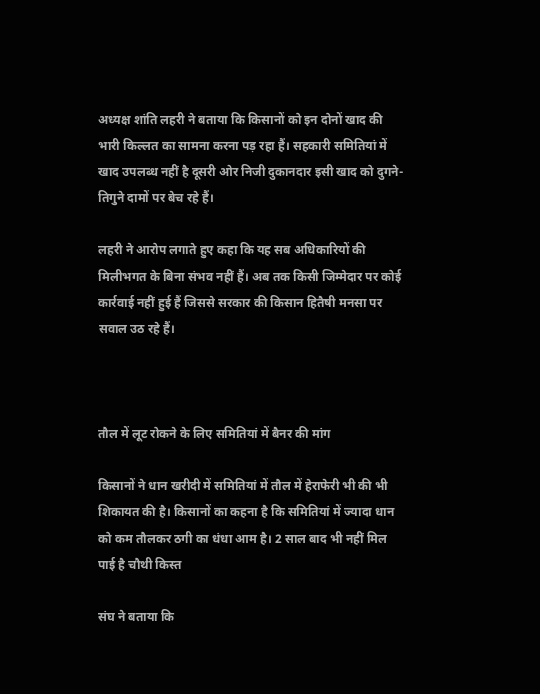अध्यक्ष शांति लहरी ने बताया कि किसानों को इन दोनों खाद की भारी किल्लत का सामना करना पड़ रहा हैं। सहकारी समितियां में खाद उपलब्ध नहीं है दूसरी ओर निजी दुकानदार इसी खाद को दुगने-तिगुने दामों पर बेच रहे हैं।

लहरी ने आरोप लगाते हुए कहा कि यह सब अधिकारियों की मिलीभगत के बिना संभव नहीं हैं। अब तक किसी जिम्मेदार पर कोई कार्रवाई नहीं हुई हैं जिससे सरकार की किसान हितैषी मनसा पर सवाल उठ रहे हैं।



तौल में लूट रोकने के लिए समितियां में बैनर की मांग

किसानों ने धान खरीदी में समितियां में तौल में हेराफेरी भी की भी शिकायत की है। किसानों का कहना है कि समितियां में ज्यादा धान को कम तौलकर ठगी का धंधा आम है। 2 साल बाद भी नहीं मिल पाई है चौथी किस्त

संघ ने बताया कि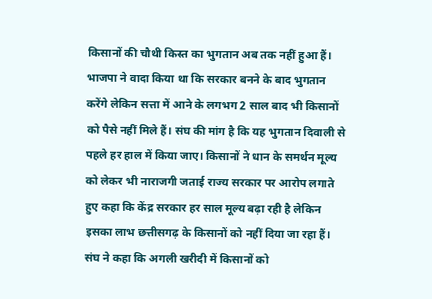किसानों की चौथी किस्त का भुगतान अब तक नहीं हुआ हैं। भाजपा ने वादा किया था कि सरकार बनने के बाद भुगतान करेंगे लेकिन सत्ता में आने के लगभग 2 साल बाद भी किसानों को पैसे नहीं मिले हैं। संघ की मांग है कि यह भुगतान दिवाली से पहले हर हाल में किया जाए। किसानों ने धान के समर्थन मूल्य को लेकर भी नाराजगी जताई राज्य सरकार पर आरोप लगाते हुए कहा कि केंद्र सरकार हर साल मूल्य बढ़ा रही है लेकिन इसका लाभ छत्तीसगढ़ के किसानों को नहीं दिया जा रहा हैं। संघ ने कहा कि अगली खरीदी में किसानों को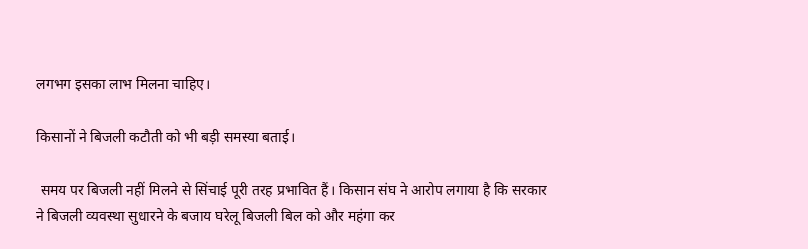लगभग इसका लाभ मिलना चाहिए।

किसानों ने बिजली कटौती को भी बड़ी समस्या बताई।

 समय पर बिजली नहीं मिलने से सिंचाई पूरी तरह प्रभावित हैं। किसान संघ ने आरोप लगाया है कि सरकार ने बिजली व्यवस्था सुधारने के बजाय घरेलू बिजली बिल को और महंगा कर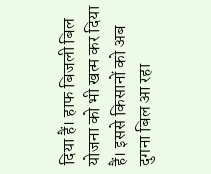दिया हैं। हाफ बिजली बिल योजना को भी खत्म कर दिया हैं। इससे किसानों को अब दुगना बिल आ रहा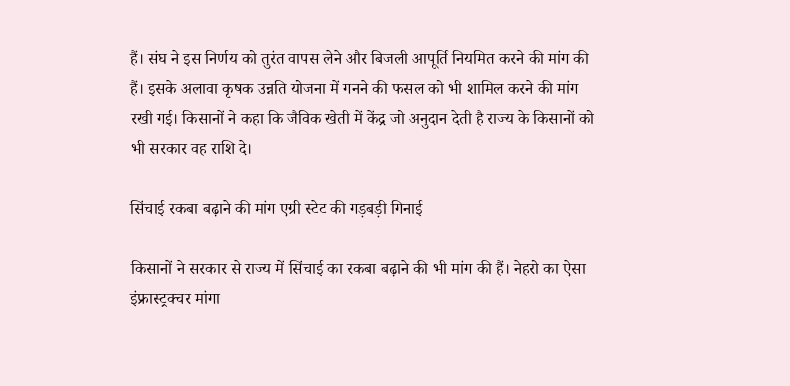हैं। संघ ने इस निर्णय को तुरंत वापस लेने और बिजली आपूर्ति नियमित करने की मांग की हैं। इसके अलावा कृषक उन्नति योजना में गनने की फसल को भी शामिल करने की मांग रखी गई। किसानों ने कहा कि जैविक खेती में केंद्र जो अनुदान देती है राज्य के किसानों को भी सरकार वह राशि दे।

सिंचाई रकबा बढ़ाने की मांग एग्री स्टेट की गड़बड़ी गिनाई

किसानों ने सरकार से राज्य में सिंचाई का रकबा बढ़ाने की भी मांग की हैं। नेहरो का ऐसा इंफ्रास्ट्रक्चर मांगा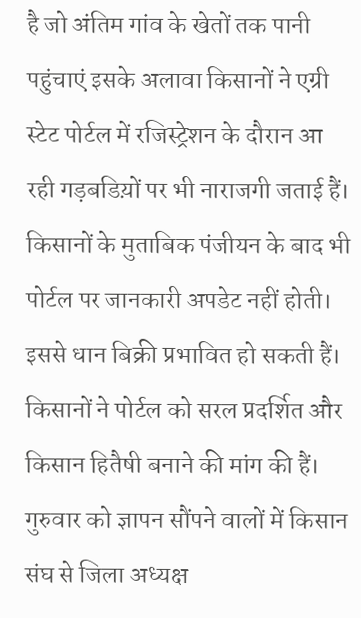है जो अंतिम गांव के खेतों तक पानी पहुंचाएं इसके अलावा किसानों ने एग्री स्टेट पोर्टल में रजिस्ट्रेशन के दौरान आ रही गड़बडिय़ों पर भी नाराजगी जताई हैं। किसानों के मुताबिक पंजीयन के बाद भी पोर्टल पर जानकारी अपडेट नहीं होती। इससे धान बिक्री प्रभावित हो सकती हैं। किसानों ने पोर्टल को सरल प्रदर्शित और किसान हितैषी बनाने की मांग की हैं। गुरुवार को ज्ञापन सौंपने वालों में किसान संघ से जिला अध्यक्ष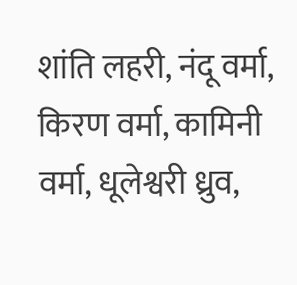शांति लहरी, नंदू वर्मा, किरण वर्मा, कामिनी वर्मा, धूलेश्वरी ध्रुव,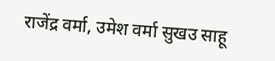राजेंद्र वर्मा, उमेश वर्मा सुखउ साहू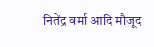नितेंद्र वर्मा आदि मौजूद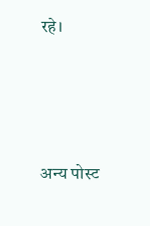रहे।




अन्य पोस्ट